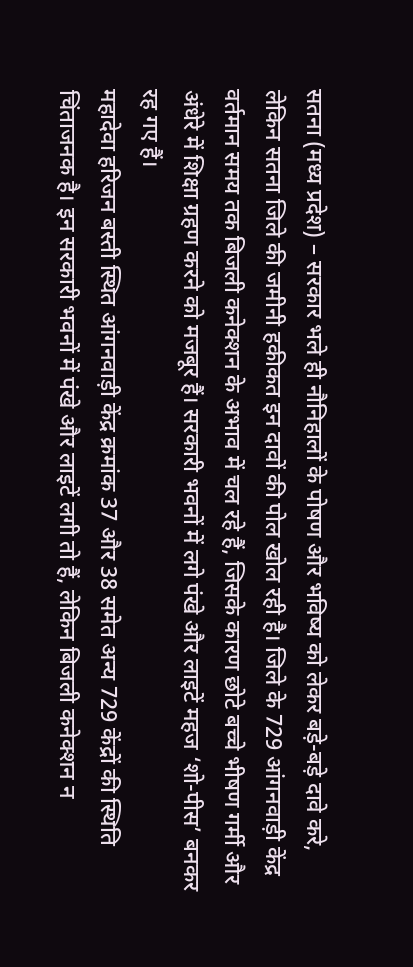सतना (मध्य प्रदेश) – सरकार भले ही नौनिहालों के पोषण और भविष्य को लेकर बड़े-बड़े दावे करे, लेकिन सतना जिले की जमीनी हकीकत इन दावों की पोल खोल रही है। जिले के 729 आंगनवाड़ी केंद्र वर्तमान समय तक बिजली कनेक्शन के अभाव में चल रहे हैं, जिसके कारण छोटे बच्चे भीषण गर्मी और अंधेरे में शिक्षा ग्रहण करने को मजबूर हैं। सरकारी भवनों में लगे पंखे और लाइटें महज ‘शो-पीस’ बनकर रह गए हैं।
महादेवा हरिजन बस्ती स्थित आंगनवाड़ी केंद्र क्रमांक 37 और 38 समेत अन्य 729 केंद्रों की स्थिति चिंताजनक है। इन सरकारी भवनों में पंखे और लाइटें लगी तो हैं, लेकिन बिजली कनेक्शन न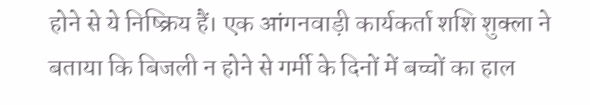होने से ये निष्क्रिय हैं। एक आंगनवाड़ी कार्यकर्ता शशि शुक्ला ने बताया कि बिजली न होने से गर्मी के दिनों में बच्चों का हाल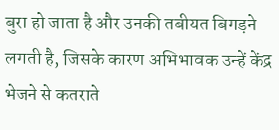बुरा हो जाता है और उनकी तबीयत बिगड़ने लगती है, जिसके कारण अभिभावक उन्हें केंद्र भेजने से कतराते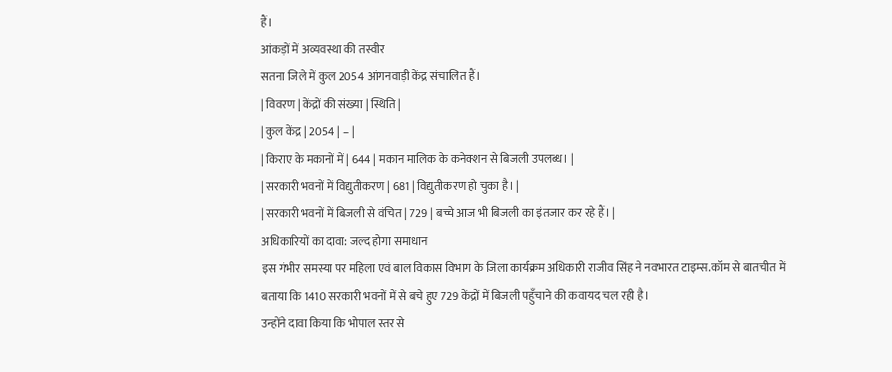हैं।
आंकड़ों में अव्यवस्था की तस्वीर
सतना जिले में कुल 2054 आंगनवाड़ी केंद्र संचालित हैं।
| विवरण | केंद्रों की संख्या | स्थिति |
| कुल केंद्र | 2054 | – |
| किराए के मकानों में | 644 | मकान मालिक के कनेक्शन से बिजली उपलब्ध। |
| सरकारी भवनों में विद्युतीकरण | 681 | विद्युतीकरण हो चुका है। |
| सरकारी भवनों में बिजली से वंचित | 729 | बच्चे आज भी बिजली का इंतजार कर रहे हैं। |
अधिकारियों का दावा: जल्द होगा समाधान
इस गंभीर समस्या पर महिला एवं बाल विकास विभाग के जिला कार्यक्रम अधिकारी राजीव सिंह ने नवभारत टाइम्स.कॉम से बातचीत में बताया कि 1410 सरकारी भवनों में से बचे हुए 729 केंद्रों में बिजली पहुँचाने की कवायद चल रही है।
उन्होंने दावा किया कि भोपाल स्तर से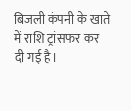बिजली कंपनी के खाते में राशि ट्रांसफर कर दी गई है।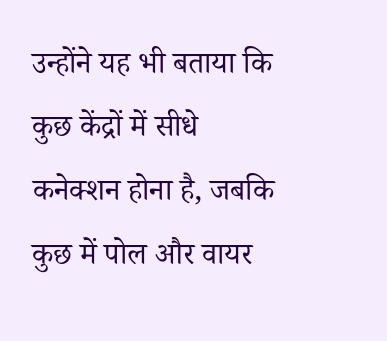उन्होंने यह भी बताया कि कुछ केंद्रों में सीधे कनेक्शन होना है, जबकि कुछ में पोल और वायर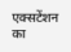एक्सटेंशन का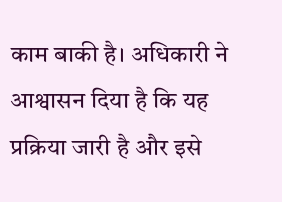काम बाकी है। अधिकारी ने आश्वासन दिया है कि यह प्रक्रिया जारी है और इसे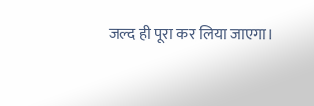जल्द ही पूरा कर लिया जाएगा।